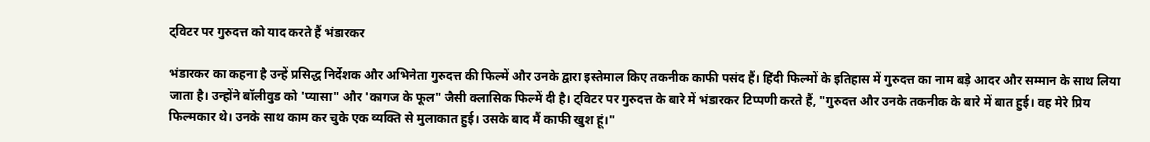ट्विटर पर गुरुदत्त को याद करते हैं भंडारकर

भंडारकर का कहना है उन्हें प्रसिद्ध निर्देशक और अभिनेता गुरुदत्त की फिल्में और उनके द्वारा इस्तेमाल किए तकनीक काफी पसंद हैं। हिंदी फिल्मों के इतिहास में गुरुदत्त का नाम बड़े आदर और सम्मान के साथ लिया जाता है। उन्होंने बॉलीवुड को 'प्यासा" और 'कागज के फूल" जैसी क्लासिक फिल्में दी है। ट्विटर पर गुरुदत्त के बारे में भंडारकर टिप्पणी करते हैं, "गुरुदत्त और उनके तकनीक के बारे में बात हुई। वह मेरे प्रिय फिल्मकार थे। उनके साथ काम कर चुके एक व्यक्ति से मुलाकात हुई। उसके बाद मैं काफी खुश हूं।"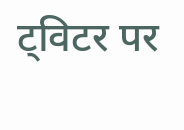ट्विटर पर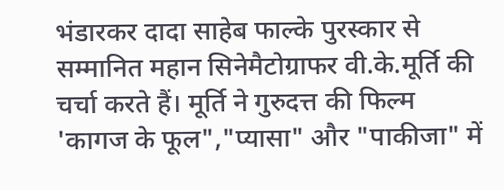भंडारकर दादा साहेब फाल्के पुरस्कार से सम्मानित महान सिनेमैटोग्राफर वी.के.मूर्ति की चर्चा करते हैं। मूर्ति ने गुरुदत्त की फिल्म 'कागज के फूल","प्यासा" और "पाकीजा" में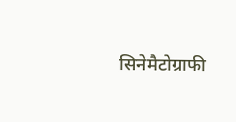सिनेमैटोग्राफी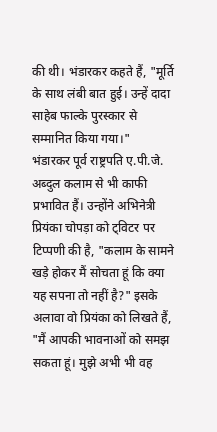की थी। भंडारकर कहते हैं, "मूर्ति के साथ लंबी बात हुई। उन्हें दादा साहेब फाल्के पुरस्कार से सम्मानित किया गया।"
भंडारकर पूर्व राष्ट्रपति ए.पी.जे. अब्दुल कलाम से भी काफी प्रभावित हैं। उन्होंने अभिनेत्री प्रियंका चोपड़ा को ट्विटर पर टिप्पणी की है, "कलाम के सामने खड़े होकर मैं सोचता हूं कि क्या यह सपना तो नहीं है?" इसके अलावा वो प्रियंका को लिखते हैं, "मैं आपकी भावनाओं को समझ सकता हूं। मुझे अभी भी वह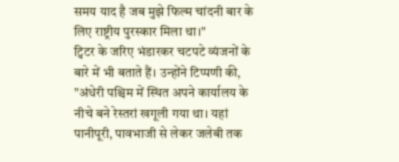समय याद है जब मुझे फिल्म चांदनी बार के लिए राष्ट्रीय पुरस्कार मिला था।"
ट्विटर के जरिए भंडारकर चटपटे व्यंजनों के बारे में भी बताते हैं। उन्होंने टिप्पणी की, "अंधेरी पश्चिम में स्थित अपने कार्यालय के नीचे बने रेस्तरां खगूली गया था। यहां पानीपूरी, पावभाजी से लेकर जलेबी तक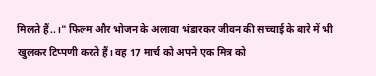मिलते हैं..।" फिल्म और भोजन के अलावा भंडारकर जीवन की सच्चाई के बारे में भी खुलकर टिप्पणी करते हैं। वह 17 मार्च को अपने एक मित्र को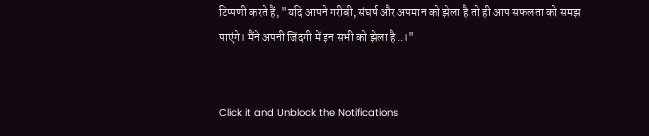टिप्पणी करते हैं, "यदि आपने गरीबी, संघर्ष और अपमान को झेला है तो ही आप सफलता को समझ पाएंगे। मैंने अपनी जिंदगी में इन सभी को झेला है..।"


Click it and Unblock the Notifications